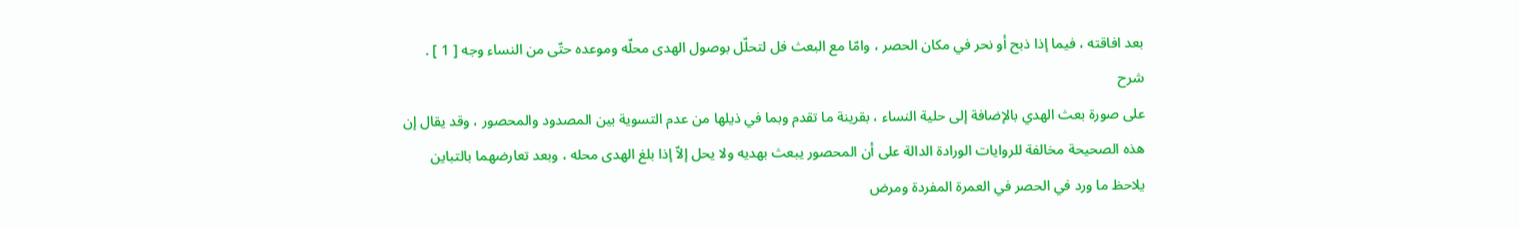بعد افاقته ، فيما إذا ذبح أو نحر في مكان الحصر ، وامّا مع البعث فل لتحلّل بوصول الهدى محلّه وموعده حتّى من النساء وجه [ 1 ] .
شرح
على صورة بعث الهدي بالإضافة إلى حلية النساء ، بقرينة ما تقدم وبما في ذيلها من عدم التسوية بين المصدود والمحصور ، وقد يقال إن هذه الصحيحة مخالفة للروايات الورادة الدالة على أن المحصور يبعث بهديه ولا يحل إلاّ إذا بلغ الهدى محله ، وبعد تعارضهما بالتباين يلاحظ ما ورد في الحصر في العمرة المفردة ومرض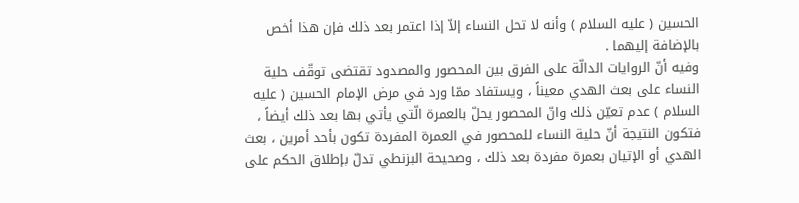الحسين ( عليه السلام ) وأنه لا تحل النساء إلاّ إذا اعتمر بعد ذلك فإن هذا أخص بالإضافة إليهما .
وفيه أنّ الروايات الدالّة على الفرق بين المحصور والمصدود تقتضى توقّف حلية النساء على بعث الهدي معيناً ، ويستفاد ممّا ورد في مرض الإمام الحسين ( عليه السلام ) عدم تعيّن ذلك وانّ المحصور يحلّ بالعمرة الّتي يأتي بها بعد ذلك أيضاً ، فتكون النتيجة أنّ حلية النساء للمحصور في العمرة المفردة تكون بأحد أمرين ، بعث الهدي أو الإتيان بعمرة مفردة بعد ذلك ، وصحيحة البزنطي تدلّ بإطلاق الحكم على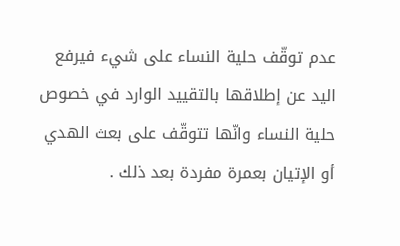عدم توقّف حلية النساء على شيء فيرفع اليد عن إطلاقها بالتقييد الوارد في خصوص حلية النساء وانّها تتوقّف على بعث الهدي أو الإتيان بعمرة مفردة بعد ذلك .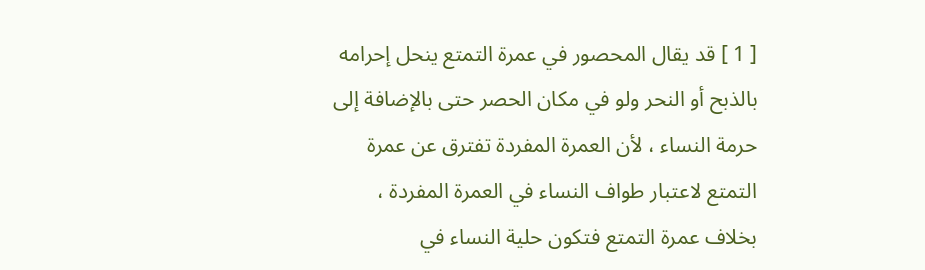[ 1 ] قد يقال المحصور في عمرة التمتع ينحل إحرامه بالذبح أو النحر ولو في مكان الحصر حتى بالإضافة إلى حرمة النساء ، لأن العمرة المفردة تفترق عن عمرة التمتع لاعتبار طواف النساء في العمرة المفردة ، بخلاف عمرة التمتع فتكون حلية النساء في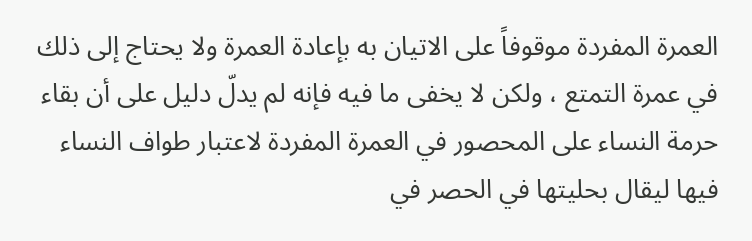العمرة المفردة موقوفاً على الاتيان به بإعادة العمرة ولا يحتاج إلى ذلك في عمرة التمتع ، ولكن لا يخفى ما فيه فإنه لم يدلّ دليل على أن بقاء حرمة النساء على المحصور في العمرة المفردة لاعتبار طواف النساء فيها ليقال بحليتها في الحصر في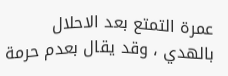عمرة التمتع بعد الاحلال بالهدي ، وقد يقال بعدم حرمة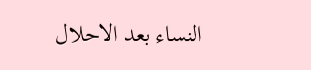النساء بعد الاحلال